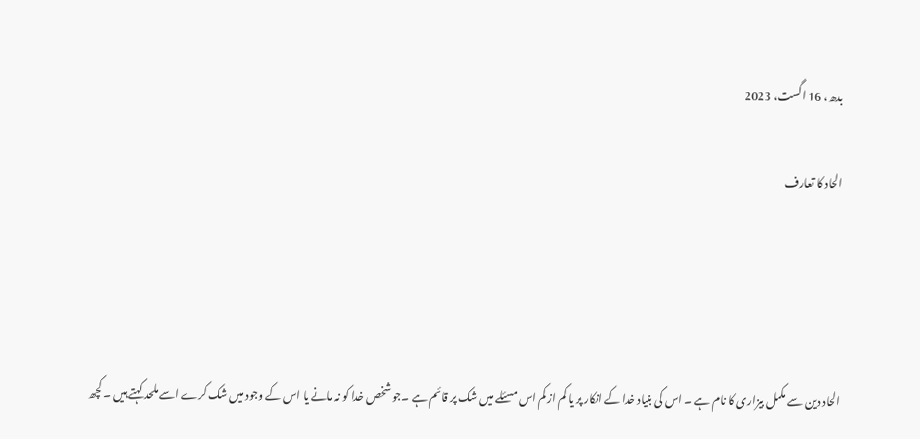بدھ، 16 اگست، 2023

الحاد کا تعارف




الحاد دین سے مکمل بیزاری کا نام ہے ۔ اس کی بنیاد خدا کے انکار پر یا کم از کم اس مسئلے میں شک پر قائم ہے ۔جو شخص خدا کو نہ مانے یا اس کے وجود میں شک کرے اسے ملحد کہتے ہیں ۔ کچھ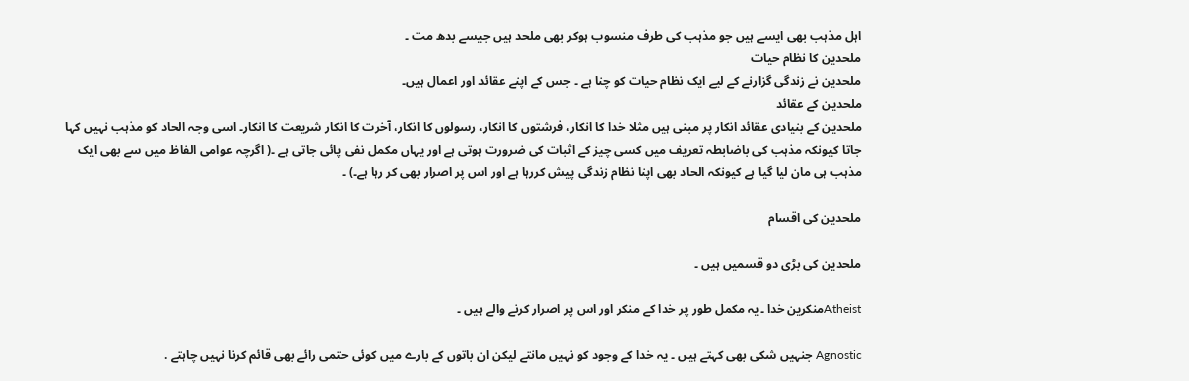اہل مذہب بھی ایسے ہیں جو مذہب کی طرف منسوب ہوکر بھی ملحد ہیں جیسے بدھ مت ۔
ملحدین کا نظام حیات
ملحدین نے زندگی گزارنے کے لیے ایک نظام حیات کو چنا ہے ۔ جس کے اپنے عقائد اور اعمال ہیں۔
ملحدین کے عقائد
ملحدین کے بنیادی عقائد انکار پر مبنی ہیں مثلا خدا کا انکار، فرشتوں کا انکار، رسولوں کا انکار، آخرت کا انکار شریعت کا انکار۔ اسی وجہ الحاد کو مذہب نہیں کہا جاتا کیونکہ مذہب کی باضابطہ تعریف میں کسی چیز کے اثبات کی ضرورت ہوتی ہے اور یہاں مکمل نفی پائی جاتی ہے ۔( اگرچہ عوامی الفاظ میں سے بھی ایک مذہب ہی مان لیا گیا ہے کیونکہ الحاد بھی اپنا نظام زندگی پیش کررہا ہے اور اس پر اصرار بھی کر رہا ہے۔) ۔

ملحدین کی اقسام

ملحدین کی بڑی دو قسمیں ہیں ۔

Atheistمنکرین خدا ۔یہ مکمل طور پر خدا کے منکر اور اس پر اصرار کرنے والے ہیں ۔

Agnostic جنہیں شکی بھی کہتے ہیں ۔ یہ خدا کے وجود کو نہیں مانتے لیکن ان باتوں کے بارے میں کوئی حتمی رائے بھی قائم کرنا نہیں چاہتے .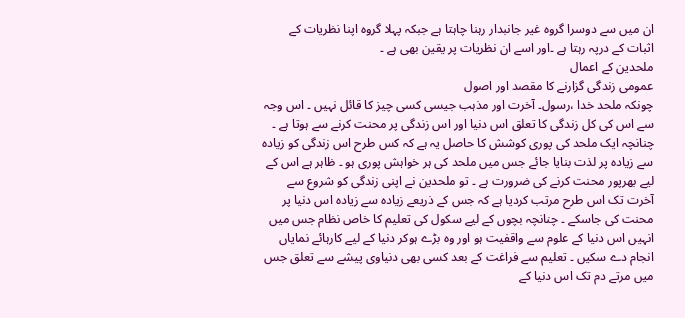ان میں سے دوسرا گروہ غیر جانبدار رہنا چاہتا ہے جبکہ پہلا گروہ اپنا نظریات کے اثبات کے درپہ رہتا ہے ۔اور اسے ان نظریات پر یقین بھی ہے ۔
ملحدین کے اعمال
عمومی زندگی گزارنے کا مقصد اور اصول
چونکہ ملحد خدا ،رسول۔ آخرت اور مذہب جیسی کسی چیز کا قائل نہیں ۔ اس وجہ سے اس کی کل زندگی کا تعلق اس دنیا اور اس زندگی پر محنت کرنے سے ہوتا ہے ۔ چنانچہ ایک ملحد کی پوری کوشش کا حاصل یہ ہے کہ کس طرح اس زندگی کو زیادہ سے زیادہ پر لذت بنایا جائے جس میں ملحد کی ہر خواہش پوری ہو ۔ ظاہر ہے اس کے لیے بھرپور محنت کرنے کی ضرورت ہے ۔ تو ملحدین نے اپنی زندگی کو شروع سے آخرت تک اس طرح مرتب کردیا ہے کہ جس کے ذریعے زیادہ سے زیادہ اس دنیا پر محنت کی جاسکے ۔ چنانچہ بچوں کے لیے سکول کی تعلیم کا خاص نظام جس میں انہیں اس دنیا کے علوم سے واقفیت ہو اور وہ بڑے ہوکر دنیا کے لیے کارہائے نمایاں انجام دے سکیں ۔ تعلیم سے فراغت کے بعد کسی بھی دنیاوی پیشے سے تعلق جس میں مرتے دم تک اس دنیا کے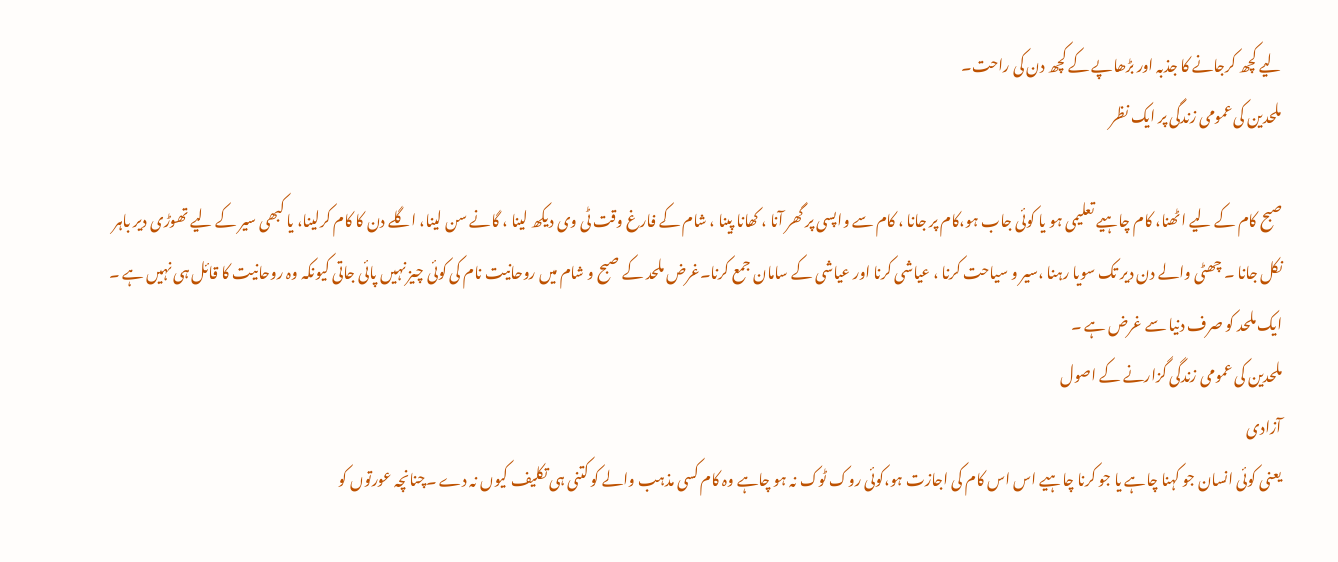لیے کچھ کرجانے کا جذبہ اور بڑھاپے کے کچھ دن کی راحت۔
ملحدین کی عمومی زندگی پر ایک نظر

صبح کام کے لیے اٹھنا، کام چاہیے تعلیمی ہو یا کوئی جاب ہو،کام پر جانا ، کام سے واپسی پر گھر آنا ، کھانا پینا ، شام کے فارغ وقت ٹی وی دیکھ لینا ، گانے سن لینا، اگلے دن کا کام کرلینا، یا کبھی سیر کے لیے تھوڑی دیر باہر نکل جانا ۔ چھٹی والے دن دیر تک سویا رہنا ،سیر و سیاحت کرنا ، عیاشی کرنا اور عیاشی کے سامان جمع کرنا۔غرض ملحد کے صبح و شام میں روحانیت نام کی کوئی چیز نہیں پائی جاتی کیونکہ وہ روحانیت کا قائل ہی نہیں ہے ۔ ایک ملحد کو صرف دنیا سے غرض ہے ۔
ملحدین کی عمومی زندگی گزارنے کے اصول
آزادی
یعنی کوئی انسان جو کہنا چاہے یا جو کرنا چاہیے اس اس کام کی اجازت ہو،کوئی روک ٹوک نہ ہو چاہے وہ کام کسی مذہب والے کو کتنی ہی تکلیف کیوں نہ دے ۔چنانچہ عورتوں کو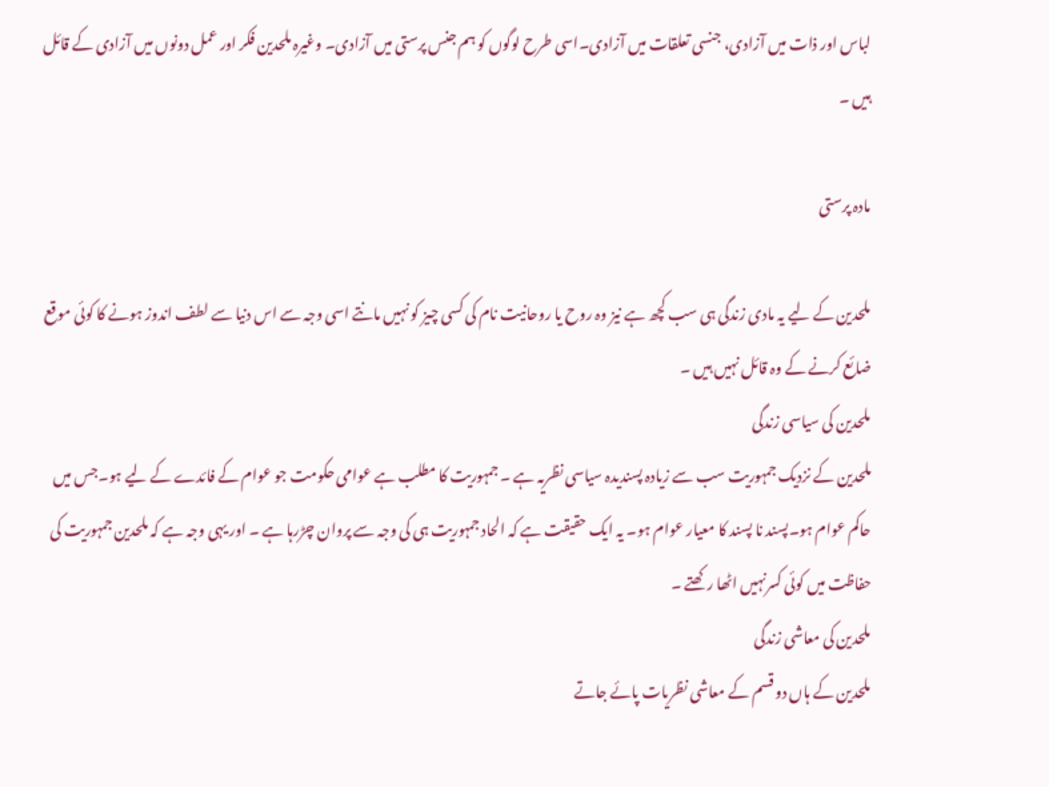لباس اور ذات میں آزادی، جنسی تعلقات میں آزادی۔اسی طرح لوگوں کو ہم جنس پرستی میں آزادی۔ وغیرہ ملحدین فکر اور عمل دونوں میں آزادی کے قائل ہیں ۔

مادہ پرستی

ملحدین کے لیے یہ مادی زندگی ہی سب کچھ ہے نیز وہ روح یا روحانیت نام کی کسی چیز کو نہیں مانتے اسی وجہ سے اس دنیا سے لطف اندوز ہونے کا کوئی موقع ضائع کرنے کے وہ قائل نہیں ہیں ۔
ملحدین کی سیاسی زندگی
ملحدین کے نزدیک جمہوریت سب سے زیادہ پسندیدہ سیاسی نظریہ ہے ۔ جمہوریت کا مطلب ہے عوامی حکومت جو عوام کے فائدے کے لیے ہو۔جس میں حاکم عوام ہو۔پسند نا پسند کا معیار عوام ہو۔ یہ ایک حقیقت ہے کہ الحاد جمہوریت ہی کی وجہ سے پروان چڑرہا ہے ۔ اور یہی وجہ ہے کہ ملحدین جمہوریت کی حفاظت میں کوئی کسرنہیں اٹھا رکھتے ۔
ملحدین کی معاشی زندگی
ملحدین کے ہاں دو قسم کے معاشی نظریات پائے جاتے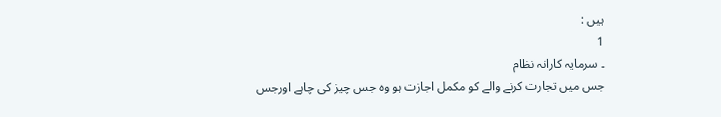ہیں :
1
۔ سرمایہ کارانہ نظام
جس میں تجارت کرنے والے کو مکمل اجازت ہو وہ جس چیز کی چاہے اورجس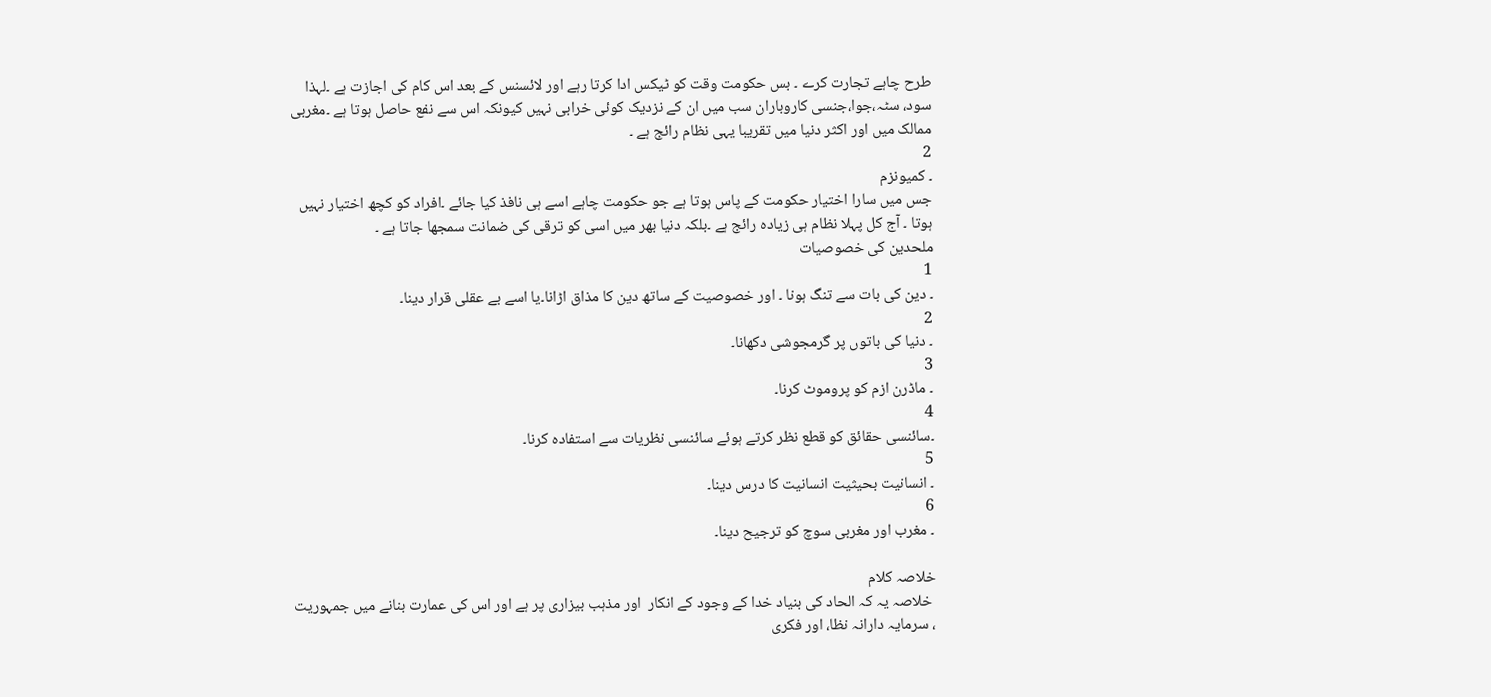طرح چاہے تجارت کرے ۔ بس حکومت وقت کو ٹیکس ادا کرتا رہے اور لائسنس کے بعد اس کام کی اجازت ہے ۔لہذا سود، سٹہ،جوا،جنسی کاروباران سب میں ان کے نزدیک کوئی خرابی نہیں کیونکہ اس سے نفع حاصل ہوتا ہے ۔مغربی ممالک میں اور اکثر دنیا میں تقریبا یہی نظام رائج ہے ۔
2
۔ کمیونزم
جس میں سارا اختیار حکومت کے پاس ہوتا ہے جو حکومت چاہے اسے ہی نافذ کیا جائے ۔افراد کو کچھ اختیار نہیں ہوتا ۔ آج کل پہلا نظام ہی زیادہ رائج ہے ۔بلکہ دنیا بھر میں اسی کو ترقی کی ضمانت سمجھا جاتا ہے ۔
ملحدین کی خصوصیات
1
۔ دین کی بات سے تنگ ہونا ۔ اور خصوصیت کے ساتھ دین کا مذاق اڑانا۔یا اسے بے عقلی قرار دینا۔
2
۔ دنیا کی باتوں پر گرمجوشی دکھانا۔
3
۔ ماڈرن ازم کو پروموٹ کرنا۔
4
۔سائنسی حقائق کو قطع نظر کرتے ہوئے سائنسی نظریات سے استفادہ کرنا۔
5
۔ انسانیت بحیثیت انسانیت کا درس دینا۔
6
۔ مغرب اور مغربی سوچ کو ترجیح دینا۔

خلاصہ کلام
 خلاصہ یہ کہ الحاد کی بنیاد خدا کے وجود کے انکار  اور مذہب بیزاری پر ہے اور اس کی عمارت بنانے میں جمہوریت ، سرمایہ دارانہ نظا، اور فکری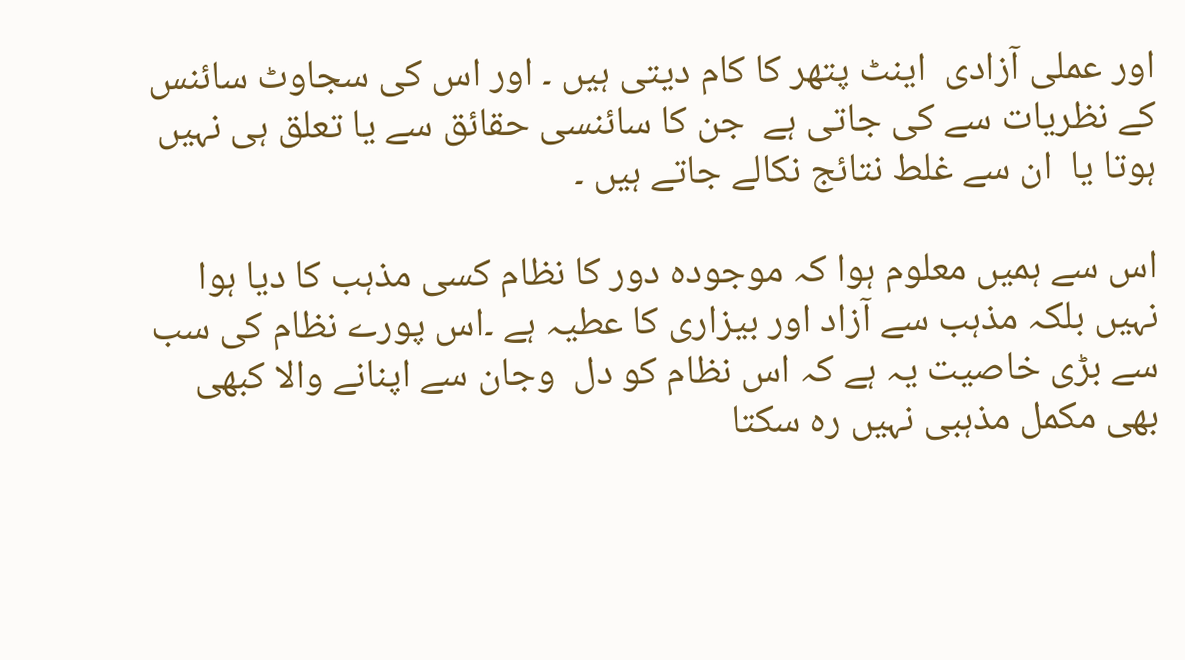اور عملی آزادی  اینٹ پتھر کا کام دیتی ہیں ۔ اور اس کی سجاوٹ سائنس کے نظریات سے کی جاتی ہے  جن کا سائنسی حقائق سے یا تعلق ہی نہیں ہوتا یا  ان سے غلط نتائج نکالے جاتے ہیں ۔

اس سے ہمیں معلوم ہوا کہ موجودہ دور کا نظام کسی مذہب کا دیا ہوا نہیں بلکہ مذہب سے آزاد اور بیزاری کا عطیہ ہے ۔اس پورے نظام کی سب سے بڑی خاصیت یہ ہے کہ اس نظام کو دل  وجان سے اپنانے والا کبھی بھی مکمل مذہبی نہیں رہ سکتا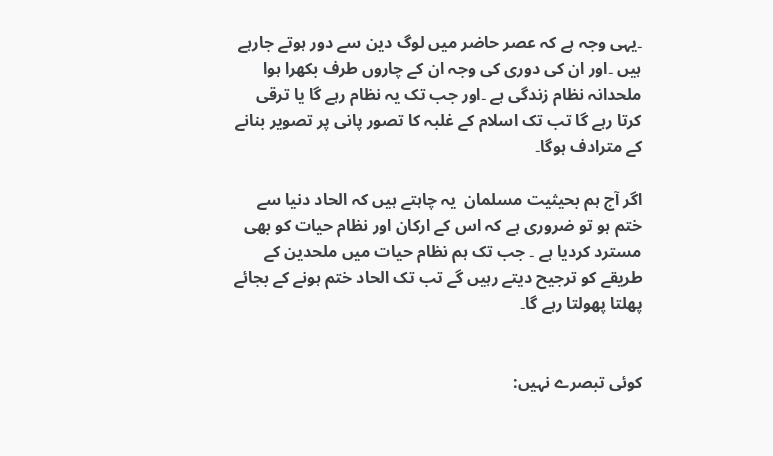۔یہی وجہ ہے کہ عصر حاضر میں لوگ دین سے دور ہوتے جارہے ہیں ۔اور ان کی دوری کی وجہ ان کے چاروں طرف بکھرا ہوا ملحدانہ نظام زندگی ہے ۔اور جب تک یہ نظام رہے گا یا ترقی کرتا رہے گا تب تک اسلام کے غلبہ کا تصور پانی پر تصویر بنانے کے مترادف ہوگا۔

اگر آج ہم بحیثیت مسلمان  یہ چاہتے ہیں کہ الحاد دنیا سے ختم ہو تو ضروری ہے کہ اس کے ارکان اور نظام حیات کو بھی مسترد کردیا ہے ۔ جب تک ہم نظام حیات میں ملحدین کے طریقے کو ترجیح دیتے رہیں گے تب تک الحاد ختم ہونے کے بجائے پھلتا پھولتا رہے گا۔


کوئی تبصرے نہیں: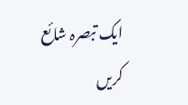ایک تبصرہ شائع کریں